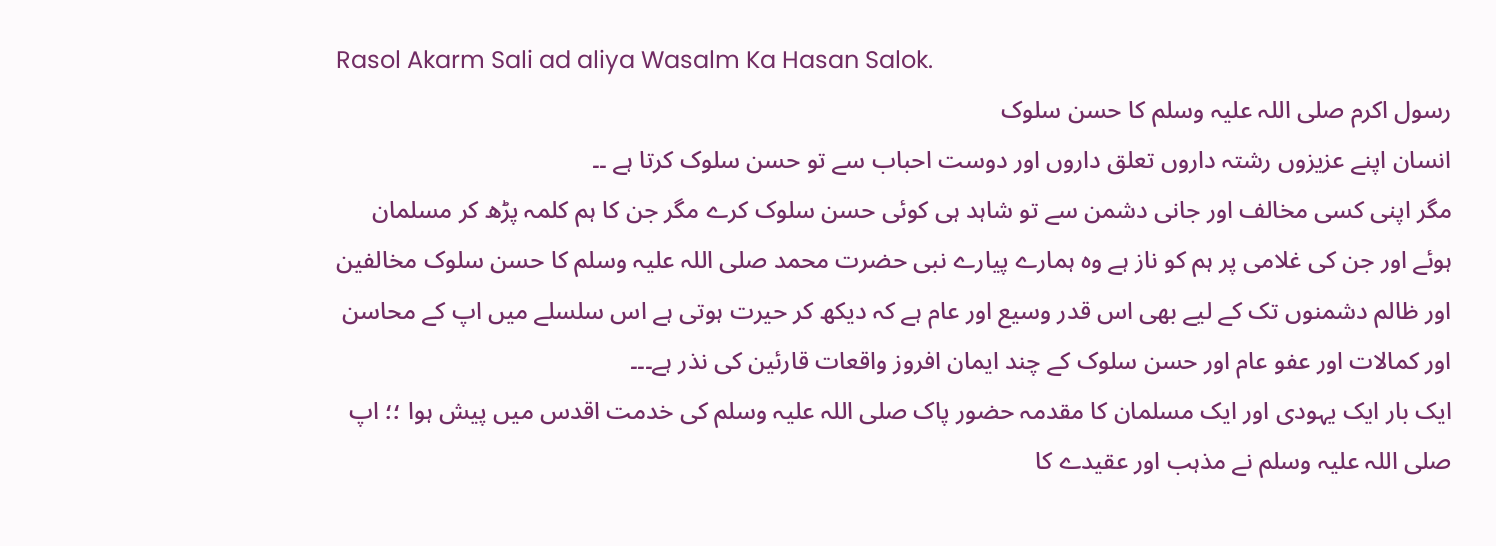Rasol Akarm Sali ad aliya Wasalm Ka Hasan Salok.
رسول اکرم صلی اللہ علیہ وسلم کا حسن سلوک
انسان اپنے عزیزوں رشتہ داروں تعلق داروں اور دوست احباب سے تو حسن سلوک کرتا ہے ۔۔
مگر اپنی کسی مخالف اور جانی دشمن سے تو شاہد ہی کوئی حسن سلوک کرے مگر جن کا ہم کلمہ پڑھ کر مسلمان ہوئے اور جن کی غلامی پر ہم کو ناز ہے وہ ہمارے پیارے نبی حضرت محمد صلی اللہ علیہ وسلم کا حسن سلوک مخالفین اور ظالم دشمنوں تک کے لیے بھی اس قدر وسیع اور عام ہے کہ دیکھ کر حیرت ہوتی ہے اس سلسلے میں اپ کے محاسن اور کمالات اور عفو عام اور حسن سلوک کے چند ایمان افروز واقعات قارئین کی نذر ہے۔۔۔
ایک بار ایک یہودی اور ایک مسلمان کا مقدمہ حضور پاک صلی اللہ علیہ وسلم کی خدمت اقدس میں پیش ہوا ؛؛ اپ صلی اللہ علیہ وسلم نے مذہب اور عقیدے کا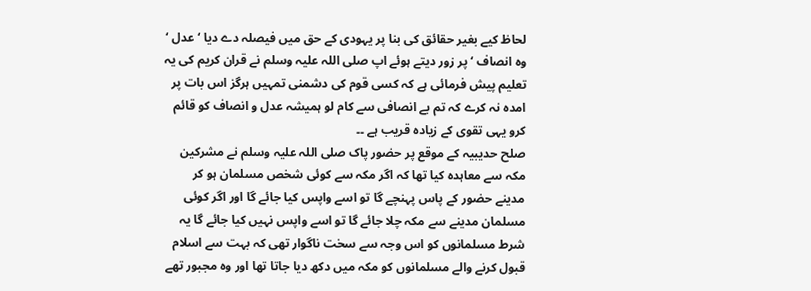لحاظ کیے بغیر حقائق کی بنا پر یہودی کے حق میں فیصلہ دے دیا ‘ عدل ‘ وہ انصاف ‘ پر زور دیتے ہوئے اپ صلی اللہ علیہ وسلم نے قران کریم کی یہ تعلیم پیش فرمائی ہے کہ کسی قوم کی دشمنی تمہیں ہرگز اس بات پر امدہ نہ کرے کہ تم بے انصافی سے کام لو ہمیشہ عدل و انصاف کو قائم کرو یہی تقوی کے زیادہ قریب ہے ۔۔
صلح حدیبیہ کے موقع پر حضور پاک صلی اللہ علیہ وسلم نے مشرکین مکہ سے معاہدہ کیا تھا کہ اگر مکہ سے کوئی شخص مسلمان ہو کر مدینے حضور کے پاس پہنچے گا تو اسے واپس کیا جائے گا اور اگر کوئی مسلمان مدینے سے مکہ چلا جائے گا تو اسے واپس نہیں کیا جائے گا یہ شرط مسلمانوں کو اس وجہ سے سخت ناگوار تھی کہ بہت سے اسلام قبول کرنے والے مسلمانوں کو مکہ میں دکھ دیا جاتا تھا اور وہ مجبور تھے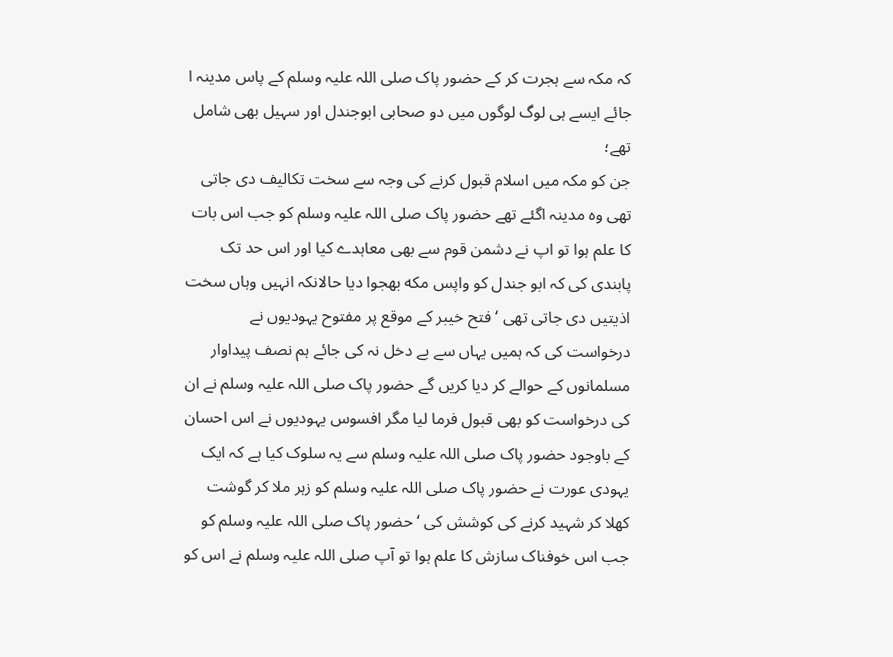کہ مکہ سے ہجرت کر کے حضور پاک صلی اللہ علیہ وسلم کے پاس مدینہ ا جائے ایسے ہی لوگ لوگوں میں دو صحابی ابوجندل اور سہیل بھی شامل تھے؛
جن کو مکہ میں اسلام قبول کرنے کی وجہ سے سخت تکالیف دی جاتی تھی وہ مدینہ اگئے تھے حضور پاک صلی اللہ علیہ وسلم کو جب اس بات کا علم ہوا تو اپ نے دشمن قوم سے بھی معاہدے کیا اور اس حد تک پابندی کی کہ ابو جندل کو واپس مکه بھجوا دیا حالانکہ انہیں وہاں سخت اذیتیں دی جاتی تھی ‘ فتح خیبر کے موقع پر مفتوح یہودیوں نے درخواست کی کہ ہمیں یہاں سے بے دخل نہ کی جائے ہم نصف پیداوار مسلمانوں کے حوالے کر دیا کریں گے حضور پاک صلی اللہ علیہ وسلم نے ان کی درخواست کو بھی قبول فرما لیا مگر افسوس یہودیوں نے اس احسان کے باوجود حضور پاک صلی اللہ علیہ وسلم سے یہ سلوک کیا ہے کہ ایک یہودی عورت نے حضور پاک صلی اللہ علیہ وسلم کو زہر ملا کر گوشت کھلا کر شہید کرنے کی کوشش کی ‘ حضور پاک صلی اللہ علیہ وسلم کو جب اس خوفناک سازش کا علم ہوا تو آپ صلی اللہ علیہ وسلم نے اس کو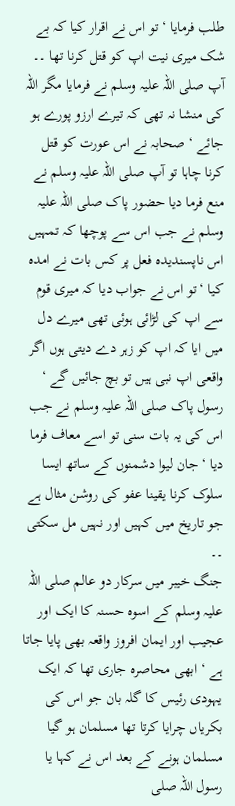طلب فرمایا ‘ تو اس نے اقرار کیا کہ بے شک میری نیت اپ کو قتل کرنا تھا ۔۔
آپ صلی اللہ علیہ وسلم نے فرمایا مگر اللہ کی منشا نہ تھی کہ تیرے ارزو پورے ہو جائے ‘ صحابہ نے اس عورت کو قتل کرنا چاہا تو آپ صلی اللہ علیہ وسلم نے منع فرما دیا حضور پاک صلی اللہ علیہ وسلم نے جب اس سے پوچھا کہ تمہیں اس ناپسندیدہ فعل پر کس بات نے امدہ کیا ‘تو اس نے جواب دیا کہ میری قوم سے اپ کی لڑائی ہوئی تھی میرے دل میں ایا کہ اپ کو زہر دے دیتی ہوں اگر واقعی اپ نبی ہیں تو بچ جائیں گے ‘ رسول پاک صلی اللہ علیہ وسلم نے جب اس کی یہ بات سنی تو اسے معاف فرما دیا ‘ جان لیوا دشمنوں کے ساتھ ایسا سلوک کرنا یقینا عفو کی روشن مثال ہے جو تاریخ میں کہیں اور نہیں مل سکتی ۔۔
جنگ خیبر میں سرکار دو عالم صلی اللہ علیہ وسلم کے اسوہ حسنہ کا ایک اور عجیب اور ایمان افروز واقعہ بھی پایا جاتا ہے ‘ ابھی محاصرہ جاری تھا کہ ایک یہودی رئیس کا گلہ بان جو اس کی بکریاں چرایا کرتا تھا مسلمان ہو گیا مسلمان ہونے کے بعد اس نے کہا یا رسول اللہ صلی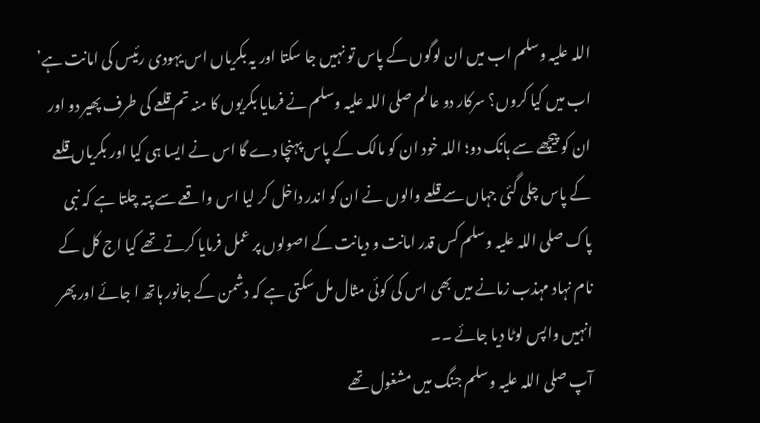اللہ علیہ وسلم اب میں ان لوگوں کے پاس تو نہیں جا سکتا اور یہ بکریاں اس یہودی رئیس کی امانت ہے’ اب میں کیا کروں؟ سرکار دو عالم صلی اللہ علیہ وسلم نے فرمایا بکریوں کا منہ تم قلعے کی طرف پھیر دو اور ان کو پیچھے سے ہانک دو؛ اللہ خود ان کو مالک کے پاس پہنچا دے گا اس نے ایسا ہی کیا اور بکریاں قلعے کے پاس چلی گئی جہاں سے قلعے والوں نے ان کو اندر داخل کر لیا اس واقعے سے پتہ چلتا ہے کہ نبی پاک صلی اللہ علیہ وسلم کس قدر امانت و دیانت کے اصولوں پر عمل فرمایا کرتے تھے کیا اج کل کے نام نہاد مہذب زمانے میں بھی اس کی کوئی مثال مل سکتی ہے کہ دشمن کے جانور ہاتھ ا جائے اور پھر انہیں واپس لوٹا دیا جائے ۔۔
آپ صلی اللہ علیہ وسلم جنگ میں مشغول تھے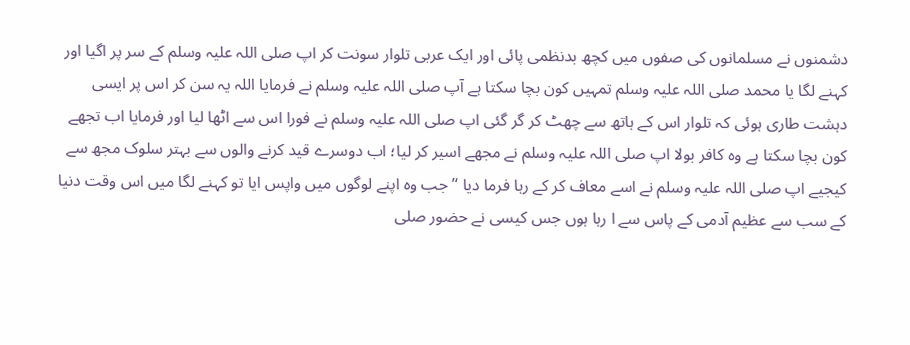دشمنوں نے مسلمانوں کی صفوں میں کچھ بدنظمی پائی اور ایک عربی تلوار سونت کر اپ صلی اللہ علیہ وسلم کے سر پر اگیا اور کہنے لگا یا محمد صلی اللہ علیہ وسلم تمہیں کون بچا سکتا ہے آپ صلی اللہ علیہ وسلم نے فرمایا اللہ یہ سن کر اس پر ایسی دہشت طاری ہوئی کہ تلوار اس کے ہاتھ سے چھٹ کر گر گئی اپ صلی اللہ علیہ وسلم نے فورا اس سے اٹھا لیا اور فرمایا اب تجھے کون بچا سکتا ہے وہ کافر بولا اپ صلی اللہ علیہ وسلم نے مجھے اسیر کر لیا؛ اب دوسرے قید کرنے والوں سے بہتر سلوک مجھ سے کیجیے اپ صلی اللہ علیہ وسلم نے اسے معاف کر کے رہا فرما دیا ‘’ جب وہ اپنے لوگوں میں واپس ایا تو کہنے لگا میں اس وقت دنیا کے سب سے عظیم آدمی کے پاس سے ا رہا ہوں جس کیسی نے حضور صلی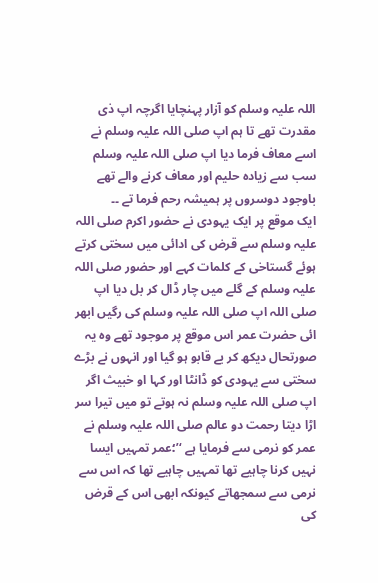اللہ علیہ وسلم کو آزار پہنچایا اگرچہ اپ ذی مقدرت تھے تا ہم اپ صلی اللہ علیہ وسلم نے اسے معاف فرما دیا اپ صلی اللہ علیہ وسلم سب سے زیادہ حلیم اور معاف کرنے والے تھے باوجود دوسروں پر ہمیشہ رحم فرما تے ۔۔
ایک موقع پر ایک یہودی نے حضور اکرم صلی اللہ علیہ وسلم سے قرض کی ادائی میں سختی کرتے ہوئے گستاخی کے کلمات کہے اور حضور صلی اللہ علیہ وسلم کے گلے میں چار ڈال کر بل دیا اپ صلی اللہ اپ صلی اللہ علیہ وسلم کی رگیں ابھر ائی حضرت عمر اس موقع پر موجود تھے وہ یہ صورتحال دیکھ کر بے قابو ہو گیا اور انہوں نے بڑے سختی سے یہودی کو ڈانٹا اور کہا او خبیث اگر اپ صلی اللہ علیہ وسلم نہ ہوتے تو میں تیرا سر اڑا دیتا رحمت دو عالم صلی اللہ علیہ وسلم نے عمر کو نرمی سے فرمایا ہے ‘’؛عمر تمہیں ایسا نہیں کرنا چاہیے تھا تمہیں چاہیے تھا کہ اس سے نرمی سے سمجھاتے کیونکہ ابھی اس کے قرض کی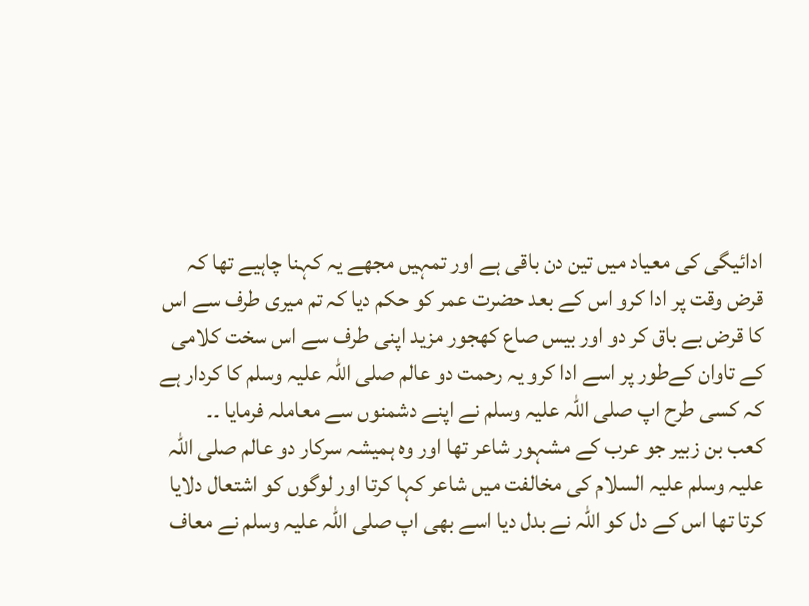ادائیگی کی معیاد میں تین دن باقی ہے اور تمہیں مجھے یہ کہنا چاہیے تھا کہ قرض وقت پر ادا کرو اس کے بعد حضرت عمر کو حکم دیا کہ تم میری طرف سے اس کا قرض بے باق کر دو اور بیس صاع کھجور مزید اپنی طرف سے اس سخت کلامی کے تاوان کےطور پر اسے ادا کرو یہ رحمت دو عالم صلی اللہ علیہ وسلم کا کردار ہے کہ کسی طرح اپ صلی اللہ علیہ وسلم نے اپنے دشمنوں سے معاملہ فرمایا ۔۔
کعب بن زبیر جو عرب کے مشہور شاعر تھا اور وہ ہمیشہ سرکار دو عالم صلی اللہ علیہ وسلم علیہ السلام کی مخالفت میں شاعر کہا کرتا اور لوگوں کو اشتعال دلایا کرتا تھا اس کے دل کو اللہ نے بدل دیا اسے بھی اپ صلی اللہ علیہ وسلم نے معاف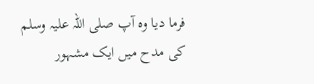فرما دیا وہ آپ صلی اللہ علیہ وسلم کی مدح میں ایک مشہور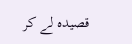قصیدہ لے کر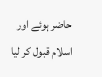حاضر ہوئے اور اسلام قبول کر لیا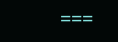===